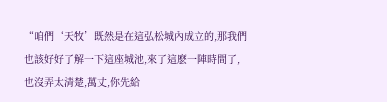“咱們‘天牧’既然是在這弘松城內成立的,那我們也該好好了解一下這座城池,來了這麽一陣時間了,也沒弄太清楚,萬丈,你先給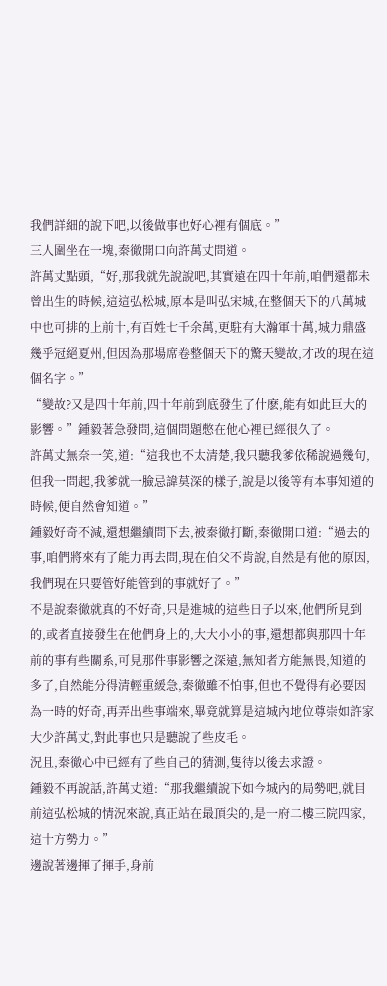我們詳細的說下吧,以後做事也好心裡有個底。”
三人圍坐在一塊,秦徹開口向許萬丈問道。
許萬丈點頭,“好,那我就先說說吧,其實遠在四十年前,咱們還都未曾出生的時候,這這弘松城,原本是叫弘宋城,在整個天下的八萬城中也可排的上前十,有百姓七千余萬,更駐有大瀚軍十萬,城力鼎盛幾乎冠絕夏州,但因為那場席卷整個天下的驚天變故,才改的現在這個名字。”
“變故?又是四十年前,四十年前到底發生了什麽,能有如此巨大的影響。”鍾毅著急發問,這個問題憋在他心裡已經很久了。
許萬丈無奈一笑,道:“這我也不太清楚,我只聽我爹依稀說過幾句,但我一問起,我爹就一臉忌諱莫深的樣子,說是以後等有本事知道的時候,便自然會知道。”
鍾毅好奇不減,還想繼續問下去,被秦徹打斷,秦徹開口道:“過去的事,咱們將來有了能力再去問,現在伯父不肯說,自然是有他的原因,我們現在只要管好能管到的事就好了。”
不是說秦徹就真的不好奇,只是進城的這些日子以來,他們所見到的,或者直接發生在他們身上的,大大小小的事,還想都與那四十年前的事有些關系,可見那件事影響之深遠,無知者方能無畏,知道的多了,自然能分得清輕重緩急,秦徹雖不怕事,但也不覺得有必要因為一時的好奇,再弄出些事端來,畢竟就算是這城內地位尊崇如許家大少許萬丈,對此事也只是聽說了些皮毛。
況且,秦徹心中已經有了些自己的猜測,隻待以後去求證。
鍾毅不再說話,許萬丈道:“那我繼續說下如今城內的局勢吧,就目前這弘松城的情況來說,真正站在最頂尖的,是一府二樓三院四家,這十方勢力。”
邊說著邊揮了揮手,身前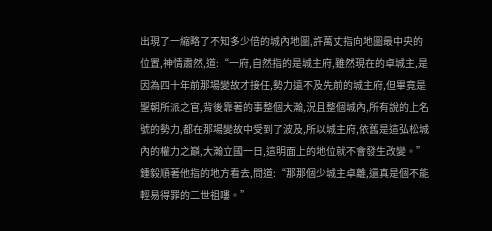出現了一縮略了不知多少倍的城內地圖,許萬丈指向地圖最中央的位置,神情肅然,道:“一府,自然指的是城主府,雖然現在的卓城主,是因為四十年前那場變故才接任,勢力遠不及先前的城主府,但畢竟是聖朝所派之官,背後靠著的事整個大瀚,況且整個城內,所有說的上名號的勢力,都在那場變故中受到了波及,所以城主府,依舊是這弘松城內的權力之巔,大瀚立國一日,這明面上的地位就不會發生改變。”
鍾毅順著他指的地方看去,問道:“那那個少城主卓離,還真是個不能輕易得罪的二世祖嘍。”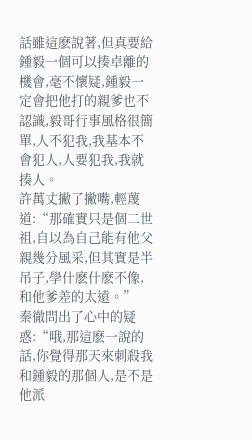話雖這麽說著,但真要給鍾毅一個可以揍卓離的機會,毫不懷疑,鍾毅一定會把他打的親爹也不認識,毅哥行事風格很簡單,人不犯我,我基本不會犯人,人要犯我,我就揍人。
許萬丈撇了撇嘴,輕蔑道:“那確實只是個二世祖,自以為自己能有他父親幾分風采,但其實是半吊子,學什麽什麽不像,和他爹差的太遠。”
秦徹問出了心中的疑惑:“哦,那這麽一說的話,你覺得那天來刺殺我和鍾毅的那個人,是不是他派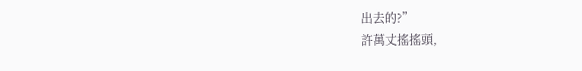出去的?”
許萬丈搖搖頭,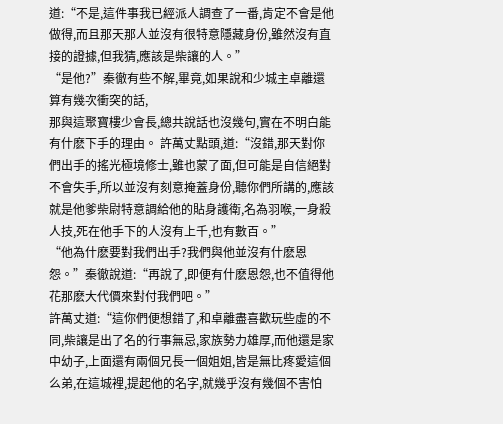道:“不是,這件事我已經派人調查了一番,肯定不會是他做得,而且那天那人並沒有很特意隱藏身份,雖然沒有直接的證據,但我猜,應該是柴讓的人。”
“是他?”秦徹有些不解,畢竟,如果說和少城主卓離還算有幾次衝突的話,
那與這聚寶樓少會長,總共說話也沒幾句,實在不明白能有什麽下手的理由。 許萬丈點頭,道:“沒錯,那天對你們出手的搖光極境修士,雖也蒙了面,但可能是自信絕對不會失手,所以並沒有刻意掩蓋身份,聽你們所講的,應該就是他爹柴尉特意調給他的貼身護衛,名為羽喉,一身殺人技,死在他手下的人沒有上千,也有數百。”
“他為什麽要對我們出手?我們與他並沒有什麽恩怨。”秦徹說道:“再說了,即便有什麽恩怨,也不值得他花那麽大代價來對付我們吧。”
許萬丈道:“這你們便想錯了,和卓離盡喜歡玩些虛的不同,柴讓是出了名的行事無忌,家族勢力雄厚,而他還是家中幼子,上面還有兩個兄長一個姐姐,皆是無比疼愛這個么弟,在這城裡,提起他的名字,就幾乎沒有幾個不害怕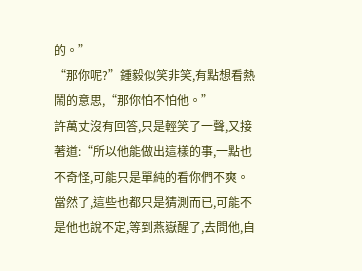的。”
“那你呢?”鍾毅似笑非笑,有點想看熱鬧的意思,“那你怕不怕他。”
許萬丈沒有回答,只是輕笑了一聲,又接著道:“所以他能做出這樣的事,一點也不奇怪,可能只是單純的看你們不爽。
當然了,這些也都只是猜測而已,可能不是他也說不定,等到燕嶽醒了,去問他,自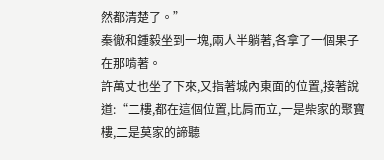然都清楚了。”
秦徹和鍾毅坐到一塊,兩人半躺著,各拿了一個果子在那啃著。
許萬丈也坐了下來,又指著城內東面的位置,接著說道:“二樓,都在這個位置,比肩而立,一是柴家的聚寶樓,二是莫家的諦聽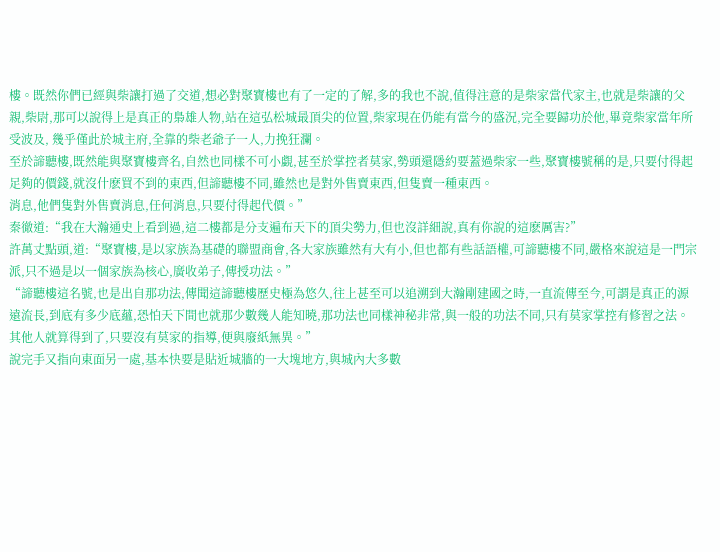樓。既然你們已經與柴讓打過了交道,想必對聚寶樓也有了一定的了解,多的我也不說,值得注意的是柴家當代家主,也就是柴讓的父親,柴尉,那可以說得上是真正的梟雄人物,站在這弘松城最頂尖的位置,柴家現在仍能有當今的盛況,完全要歸功於他,畢竟柴家當年所受波及, 幾乎僅此於城主府,全靠的柴老爺子一人,力挽狂瀾。
至於諦聽樓,既然能與聚寶樓齊名,自然也同樣不可小覷,甚至於掌控者莫家,勢頭還隱約要蓋過柴家一些,聚寶樓號稱的是,只要付得起足夠的價錢,就沒什麽買不到的東西,但諦聽樓不同,雖然也是對外售賣東西,但隻賣一種東西。
消息,他們隻對外售賣消息,任何消息,只要付得起代價。”
秦徹道:“我在大瀚通史上看到過,這二樓都是分支遍布天下的頂尖勢力,但也沒詳細說,真有你說的這麽厲害?”
許萬丈點頭,道:“聚寶樓,是以家族為基礎的聯盟商會,各大家族雖然有大有小,但也都有些話語權,可諦聽樓不同,嚴格來說這是一門宗派,只不過是以一個家族為核心,廣收弟子,傳授功法。”
“諦聽樓這名號,也是出自那功法,傳聞這諦聽樓歷史極為悠久,往上甚至可以追溯到大瀚剛建國之時,一直流傳至今,可謂是真正的源遠流長,到底有多少底蘊,恐怕天下間也就那少數幾人能知曉,那功法也同樣神秘非常,與一般的功法不同,只有莫家掌控有修習之法。其他人就算得到了,只要沒有莫家的指導,便與廢紙無異。”
說完手又指向東面另一處,基本快要是貼近城牆的一大塊地方,與城內大多數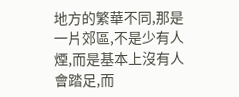地方的繁華不同,那是一片郊區,不是少有人煙,而是基本上沒有人會踏足,而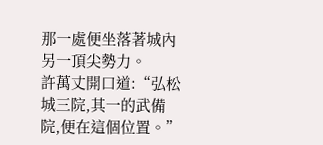那一處便坐落著城內另一頂尖勢力。
許萬丈開口道:“弘松城三院,其一的武備院,便在這個位置。”